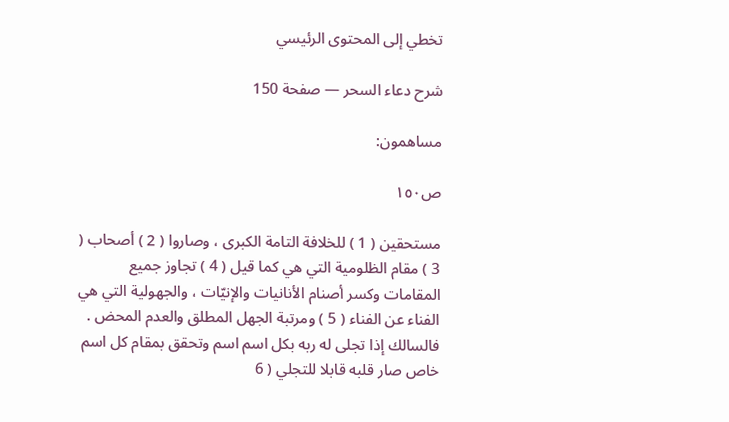تخطي إلى المحتوى الرئيسي

شرح دعاء السحر — صفحة 150

مساهمون:

ص١٥٠

مستحقين ( 1 ) للخلافة التامة الكبرى ، وصاروا ( 2 ) أصحاب ( 3 ) مقام الظلومية التي هي كما قيل ( 4 ) تجاوز جميع المقامات وكسر أصنام الأنانيات والإنيّات ، والجهولية التي هي الفناء عن الفناء ( 5 ) ومرتبة الجهل المطلق والعدم المحض . فالسالك إذا تجلى له ربه بكل اسم اسم وتحقق بمقام كل اسم خاص صار قلبه قابلا للتجلي ( 6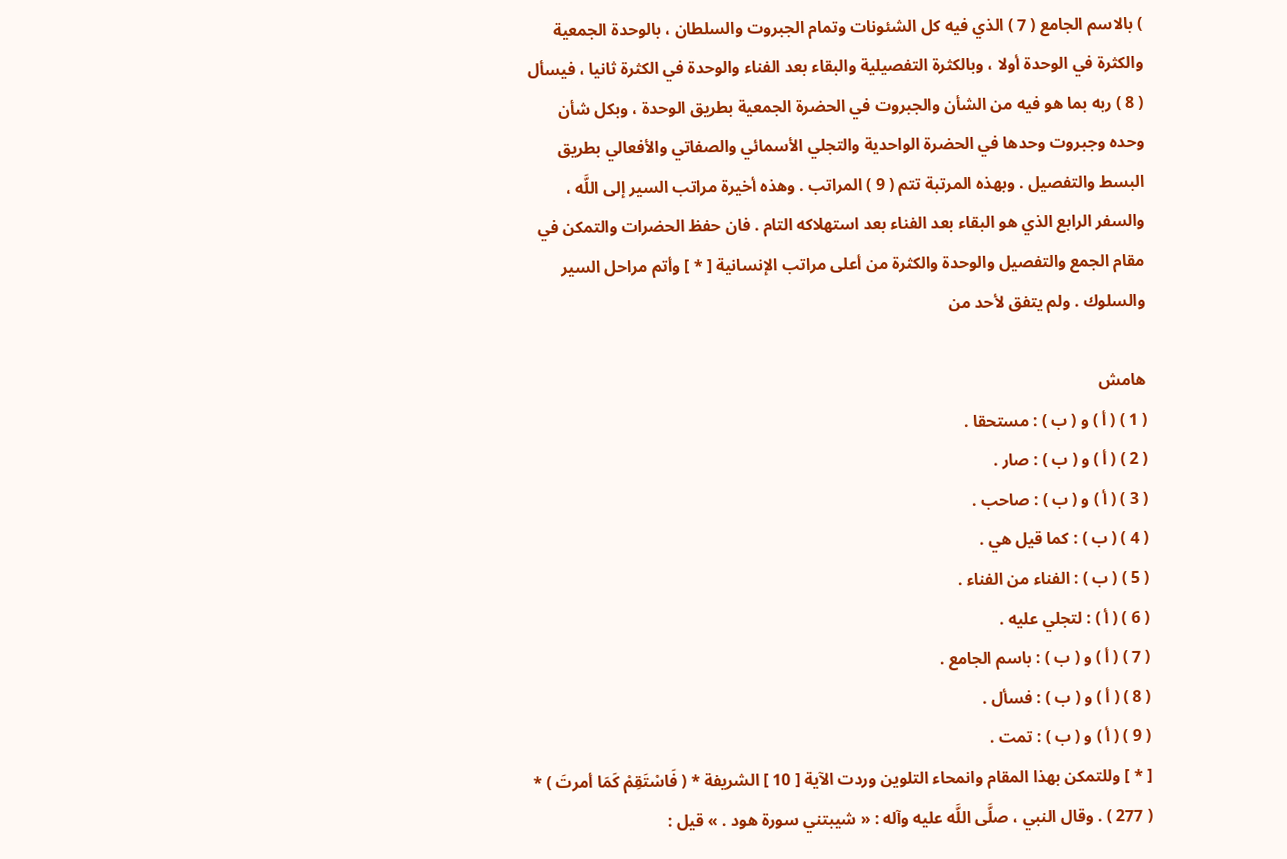) بالاسم الجامع ( 7 ) الذي فيه كل الشئونات وتمام الجبروت والسلطان ، بالوحدة الجمعية والكثرة في الوحدة أولا ، وبالكثرة التفصيلية والبقاء بعد الفناء والوحدة في الكثرة ثانيا ، فيسأل ( 8 ) ربه بما هو فيه من الشأن والجبروت في الحضرة الجمعية بطريق الوحدة ، وبكل شأن وحده وجبروت وحدها في الحضرة الواحدية والتجلي الأسمائي والصفاتي والأفعالي بطريق البسط والتفصيل . وبهذه المرتبة تتم ( 9 ) المراتب . وهذه أخيرة مراتب السير إلى اللَّه ، والسفر الرابع الذي هو البقاء بعد الفناء بعد استهلاكه التام . فان حفظ الحضرات والتمكن في مقام الجمع والتفصيل والوحدة والكثرة من أعلى مراتب الإنسانية [ * ] وأتم مراحل السير والسلوك . ولم يتفق لأحد من

هامش
( 1 ) ( أ ) و ( ب ) : مستحقا .
( 2 ) ( أ ) و ( ب ) : صار .
( 3 ) ( أ ) و ( ب ) : صاحب .
( 4 ) ( ب ) : كما قيل هي .
( 5 ) ( ب ) : الفناء من الفناء .
( 6 ) ( أ ) : لتجلي عليه .
( 7 ) ( أ ) و ( ب ) : باسم الجامع .
( 8 ) ( أ ) و ( ب ) : فسأل .
( 9 ) ( أ ) و ( ب ) : تمت .
[ * ] وللتمكن بهذا المقام وانمحاء التلوين وردت الآية [ 10 ] الشريفة * ( فَاسْتَقِمْ كَمَا أمرتَ ) * ( 277 ) . وقال النبي ، صلَّى اللَّه عليه وآله : « شيبتني سورة هود . » قيل :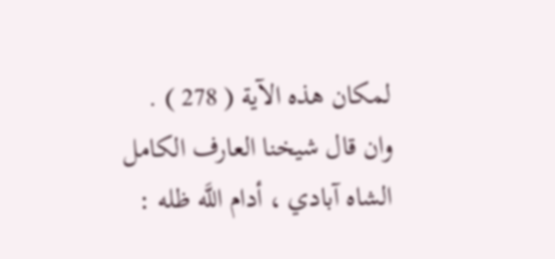لمكان هذه الآية ( 278 ) . وان قال شيخنا العارف الكامل الشاه آبادي ، أدام اللَّه ظله :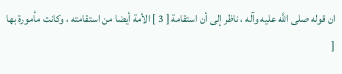ان قوله صلى اللَّه عليه وآله ، ناظر إلى أن استقامة [ 3 ] الأمة أيضا من استقامته ، وكانت مأمورة بها [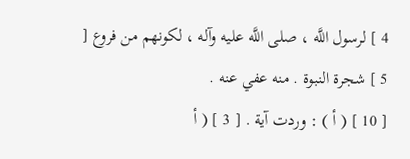4 ] لرسول اللَّه ، صلى اللَّه عليه وآله ، لكونهم من فروع [ 5 ] شجرة النبوة . منه عفي عنه .
[ 10 ] ( أ ) : وردت آية . [ 3 ] ( أ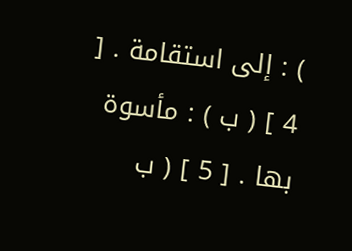) : إلى استقامة . [ 4 ] ( ب ) : مأسوة بها . [ 5 ] ( ب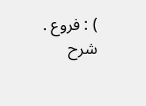) : فروع .
شرح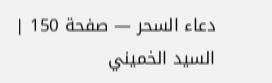دعاء السحر — صفحة 150 | السيد الخميني